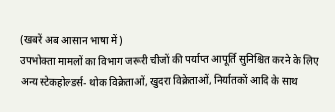(खबरें अब आसान भाषा में)
उपभोक्ता मामलों का विभाग जरूरी चीजों की पर्याप्त आपूर्ति सुनिश्चित करने के लिए अन्य स्टेकहोल्डर्स- थोक विक्रेताओं, खुदरा विक्रेताओं, निर्यातकों आदि के साथ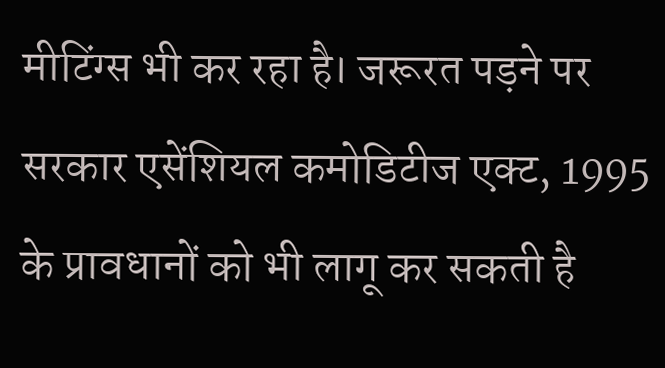मीटिंग्स भी कर रहा है। जरूरत पड़ने पर सरकार एसेंशियल कमोडिटीज एक्ट, 1995 के प्रावधानों को भी लागू कर सकती है